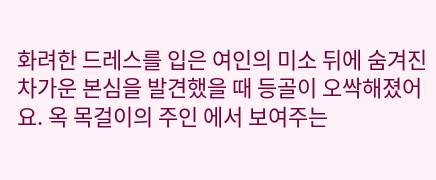화려한 드레스를 입은 여인의 미소 뒤에 숨겨진 차가운 본심을 발견했을 때 등골이 오싹해졌어요. 옥 목걸이의 주인 에서 보여주는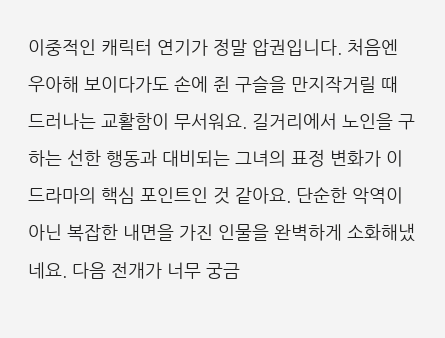이중적인 캐릭터 연기가 정말 압권입니다. 처음엔 우아해 보이다가도 손에 쥔 구슬을 만지작거릴 때 드러나는 교활함이 무서워요. 길거리에서 노인을 구하는 선한 행동과 대비되는 그녀의 표정 변화가 이 드라마의 핵심 포인트인 것 같아요. 단순한 악역이 아닌 복잡한 내면을 가진 인물을 완벽하게 소화해냈네요. 다음 전개가 너무 궁금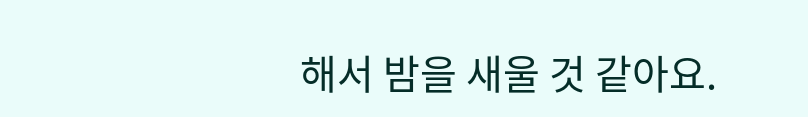해서 밤을 새울 것 같아요.